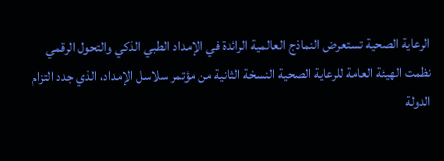الرعاية الصحية تستعرض النماذج العالمية الرائدة في الإمداد الطبي الذكي والتحول الرقمي
نظمت الهيئة العامة للرعاية الصحية النسخة الثانية من مؤتمر سلاسل الإمداد، الذي جدد التزام الدولة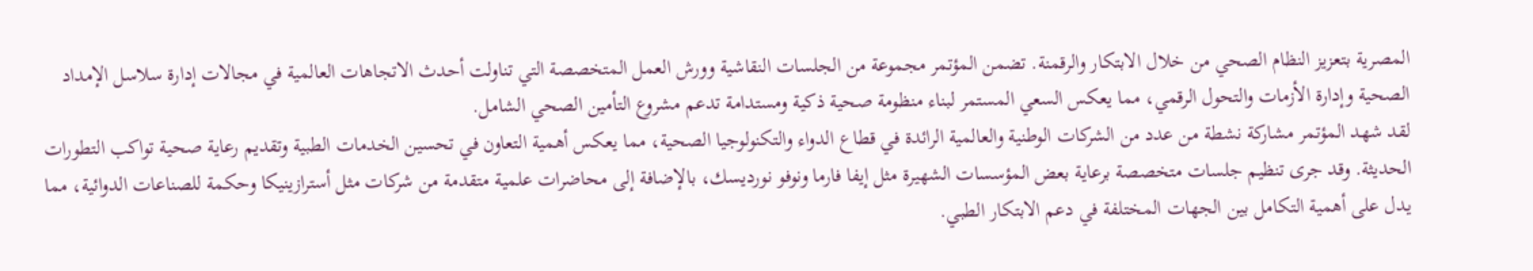المصرية بتعزيز النظام الصحي من خلال الابتكار والرقمنة. تضمن المؤتمر مجموعة من الجلسات النقاشية وورش العمل المتخصصة التي تناولت أحدث الاتجاهات العالمية في مجالات إدارة سلاسل الإمداد الصحية وإدارة الأزمات والتحول الرقمي، مما يعكس السعي المستمر لبناء منظومة صحية ذكية ومستدامة تدعم مشروع التأمين الصحي الشامل.
لقد شهد المؤتمر مشاركة نشطة من عدد من الشركات الوطنية والعالمية الرائدة في قطاع الدواء والتكنولوجيا الصحية، مما يعكس أهمية التعاون في تحسين الخدمات الطبية وتقديم رعاية صحية تواكب التطورات الحديثة. وقد جرى تنظيم جلسات متخصصة برعاية بعض المؤسسات الشهيرة مثل إيفا فارما ونوفو نورديسك، بالإضافة إلى محاضرات علمية متقدمة من شركات مثل أسترازينيكا وحكمة للصناعات الدوائية، مما يدل على أهمية التكامل بين الجهات المختلفة في دعم الابتكار الطبي.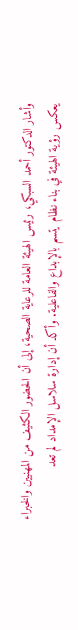وأشار الدكتور أحمد السبكي، رئيس الهيئة العامة للرعاية الصحية، إلى أن الحضور الكثيف من المهنيين والخبراء يعكس رؤية الهيئة في بناء نظام يتسم بالإبداع والفاعلية. وأكد أن إدارة سلاسل الإمداد لم تعد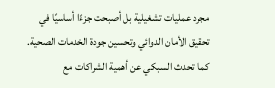مجرد عمليات تشغيلية بل أصبحت جزءًا أساسيًا في تحقيق الأمان الدوائي وتحسين جودة الخدمات الصحية.
كما تحدث السبكي عن أهمية الشراكات مع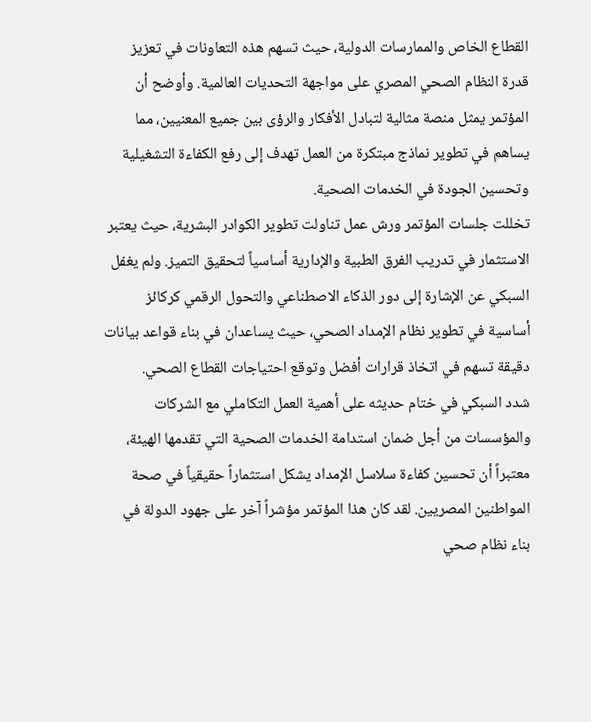القطاع الخاص والممارسات الدولية، حيث تسهم هذه التعاونات في تعزيز قدرة النظام الصحي المصري على مواجهة التحديات العالمية. وأوضح أن المؤتمر يمثل منصة مثالية لتبادل الأفكار والرؤى بين جميع المعنيين، مما يساهم في تطوير نماذج مبتكرة من العمل تهدف إلى رفع الكفاءة التشغيلية وتحسين الجودة في الخدمات الصحية.
تخللت جلسات المؤتمر ورش عمل تناولت تطوير الكوادر البشرية، حيث يعتبر الاستثمار في تدريب الفرق الطبية والإدارية أساسياً لتحقيق التميز. ولم يغفل السبكي عن الإشارة إلى دور الذكاء الاصطناعي والتحول الرقمي كركائز أساسية في تطوير نظام الإمداد الصحي، حيث يساعدان في بناء قواعد بيانات دقيقة تسهم في اتخاذ قرارات أفضل وتوقع احتياجات القطاع الصحي.
شدد السبكي في ختام حديثه على أهمية العمل التكاملي مع الشركات والمؤسسات من أجل ضمان استدامة الخدمات الصحية التي تقدمها الهيئة، معتبراً أن تحسين كفاءة سلاسل الإمداد يشكل استثماراً حقيقياً في صحة المواطنين المصريين. لقد كان هذا المؤتمر مؤشراً آخر على جهود الدولة في بناء نظام صحي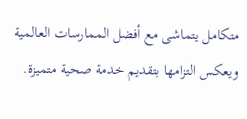متكامل يتماشى مع أفضل الممارسات العالمية ويعكس التزامها بتقديم خدمة صحية متميزة.